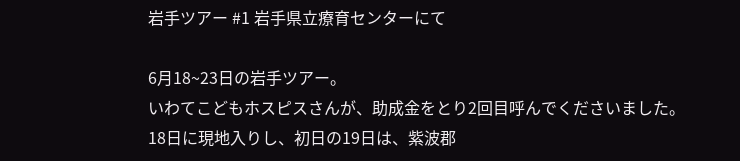岩手ツアー #1 岩手県立療育センターにて

6月18~23日の岩手ツアー。
いわてこどもホスピスさんが、助成金をとり2回目呼んでくださいました。
18日に現地入りし、初日の19日は、紫波郡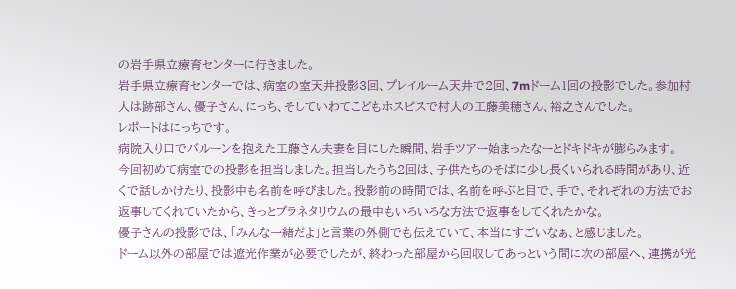の岩手県立療育センターに行きました。
岩手県立療育センターでは、病室の室天井投影3回、プレイルーム天井で2回、7mドーム1回の投影でした。参加村人は跡部さん、優子さん、にっち、そしていわてこどもホスピスで村人の工藤美穂さん、裕之さんでした。
レポートはにっちです。
病院入り口でバルーンを抱えた工藤さん夫妻を目にした瞬間、岩手ツアー始まったなーとドキドキが膨らみます。
今回初めて病室での投影を担当しました。担当したうち2回は、子供たちのそばに少し長くいられる時間があり、近くで話しかけたり、投影中も名前を呼びました。投影前の時間では、名前を呼ぶと目で、手で、それぞれの方法でお返事してくれていたから、きっとプラネタリウムの最中もいろいろな方法で返事をしてくれたかな。
優子さんの投影では、「みんな一緒だよ」と言葉の外側でも伝えていて、本当にすごいなぁ、と感じました。
ドーム以外の部屋では遮光作業が必要でしたが、終わった部屋から回収してあっという間に次の部屋へ、連携が光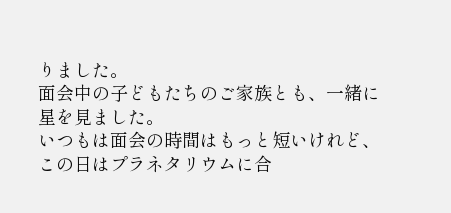りました。
面会中の子どもたちのご家族とも、一緒に星を見ました。
いつもは面会の時間はもっと短いけれど、この日はプラネタリウムに合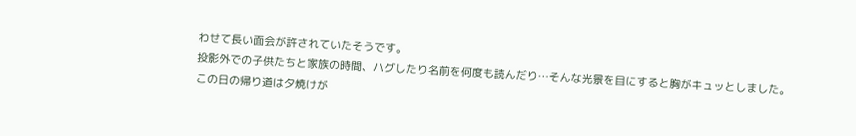わせて長い面会が許されていたそうです。
投影外での子供たちと家族の時間、ハグしたり名前を何度も読んだり…そんな光景を目にすると胸がキュッとしました。
この日の帰り道は夕焼けが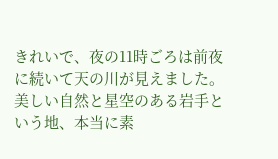きれいで、夜の11時ごろは前夜に続いて天の川が見えました。美しい自然と星空のある岩手という地、本当に素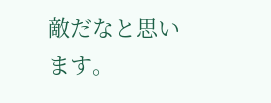敵だなと思います。